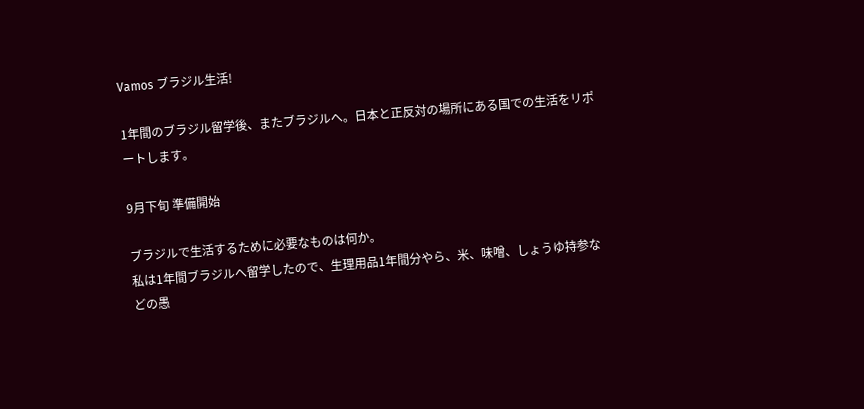Vamos ブラジル生活!

1年間のブラジル留学後、またブラジルへ。日本と正反対の場所にある国での生活をリポートします。

9月下旬 準備開始

ブラジルで生活するために必要なものは何か。
私は1年間ブラジルへ留学したので、生理用品1年間分やら、米、味噌、しょうゆ持参などの愚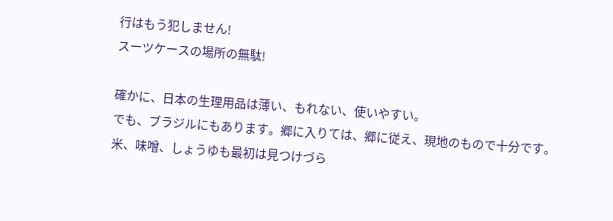行はもう犯しません!
スーツケースの場所の無駄!

確かに、日本の生理用品は薄い、もれない、使いやすい。
でも、ブラジルにもあります。郷に入りては、郷に従え、現地のもので十分です。
米、味噌、しょうゆも最初は見つけづら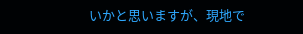いかと思いますが、現地で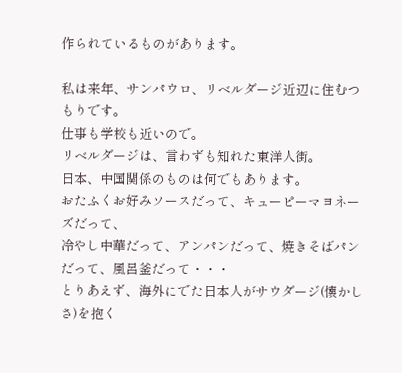作られているものがあります。

私は来年、サンパウロ、リベルダージ近辺に住むつもりです。
仕事も学校も近いので。
リベルダージは、言わずも知れた東洋人街。
日本、中国関係のものは何でもあります。
おたふくお好みソースだって、キューピーマヨネーズだって、
冷やし中華だって、アンパンだって、焼きそばパンだって、風呂釜だって・・・
とりあえず、海外にでた日本人がサウダージ(懐かしさ)を抱く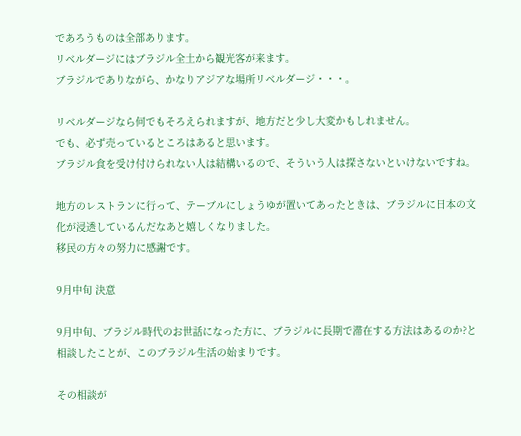であろうものは全部あります。
リベルダージにはブラジル全土から観光客が来ます。
ブラジルでありながら、かなりアジアな場所リベルダージ・・・。

リベルダージなら何でもそろえられますが、地方だと少し大変かもしれません。
でも、必ず売っているところはあると思います。
ブラジル食を受け付けられない人は結構いるので、そういう人は探さないといけないですね。

地方のレストランに行って、テーブルにしょうゆが置いてあったときは、ブラジルに日本の文化が浸透しているんだなあと嬉しくなりました。
移民の方々の努力に感謝です。

9月中旬 決意

9月中旬、ブラジル時代のお世話になった方に、ブラジルに長期で滞在する方法はあるのか?と相談したことが、このブラジル生活の始まりです。

その相談が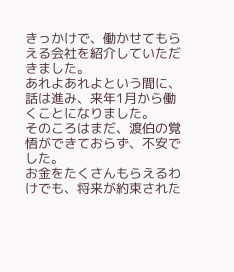きっかけで、働かせてもらえる会社を紹介していただきました。
あれよあれよという間に、話は進み、来年1月から働くことになりました。
そのころはまだ、渡伯の覚悟ができておらず、不安でした。
お金をたくさんもらえるわけでも、将来が約束された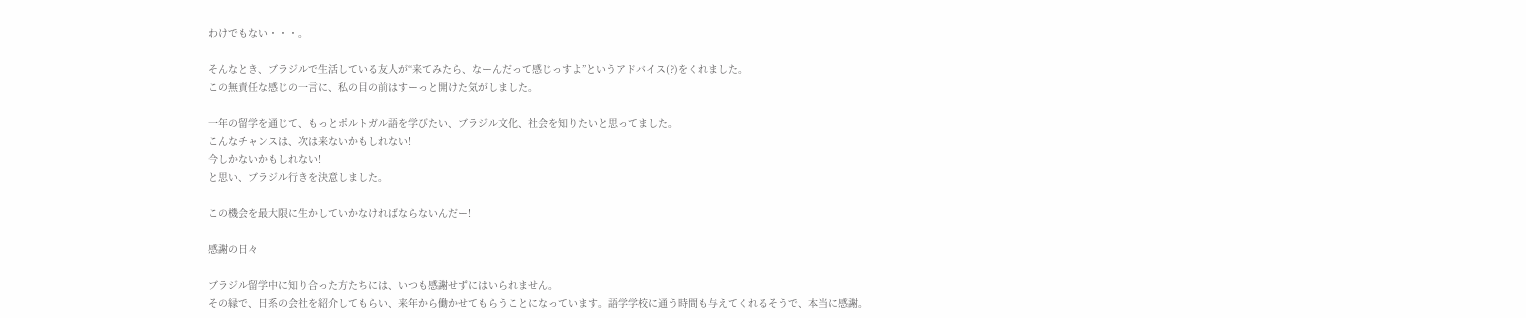わけでもない・・・。

そんなとき、ブラジルで生活している友人が“来てみたら、なーんだって感じっすよ”というアドバイス(?)をくれました。
この無責任な感じの一言に、私の目の前はすーっと開けた気がしました。

一年の留学を通じて、もっとポルトガル語を学びたい、ブラジル文化、社会を知りたいと思ってました。
こんなチャンスは、次は来ないかもしれない!
今しかないかもしれない!
と思い、ブラジル行きを決意しました。

この機会を最大限に生かしていかなければならないんだー!

感謝の日々

ブラジル留学中に知り合った方たちには、いつも感謝せずにはいられません。
その縁で、日系の会社を紹介してもらい、来年から働かせてもらうことになっています。語学学校に通う時間も与えてくれるそうで、本当に感謝。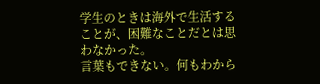学生のときは海外で生活することが、困難なことだとは思わなかった。
言葉もできない。何もわから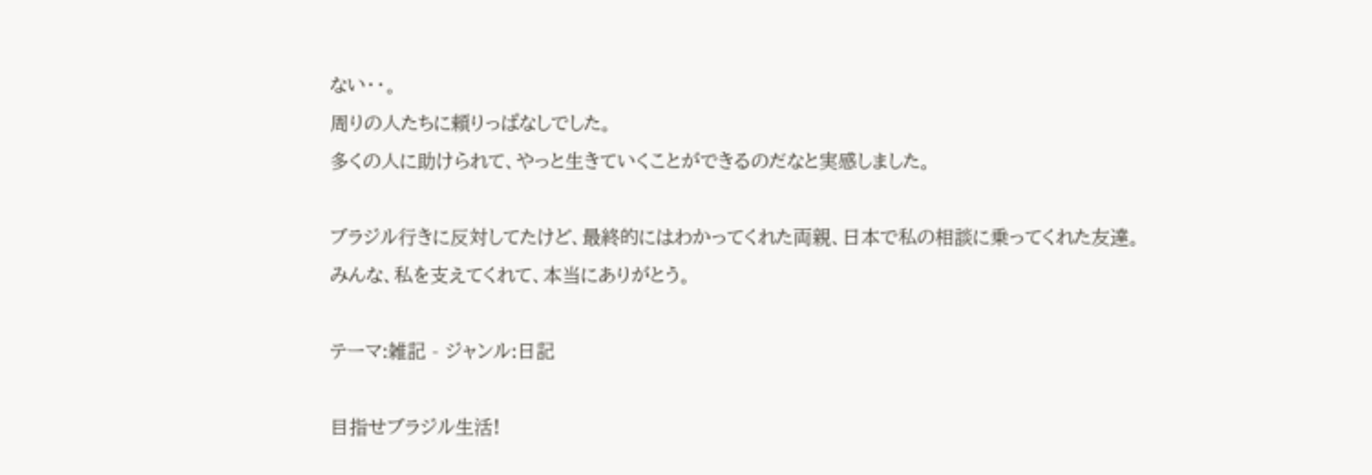ない・・。
周りの人たちに頼りっぱなしでした。
多くの人に助けられて、やっと生きていくことができるのだなと実感しました。

ブラジル行きに反対してたけど、最終的にはわかってくれた両親、日本で私の相談に乗ってくれた友達。
みんな、私を支えてくれて、本当にありがとう。

テーマ:雑記 - ジャンル:日記

目指せブラジル生活!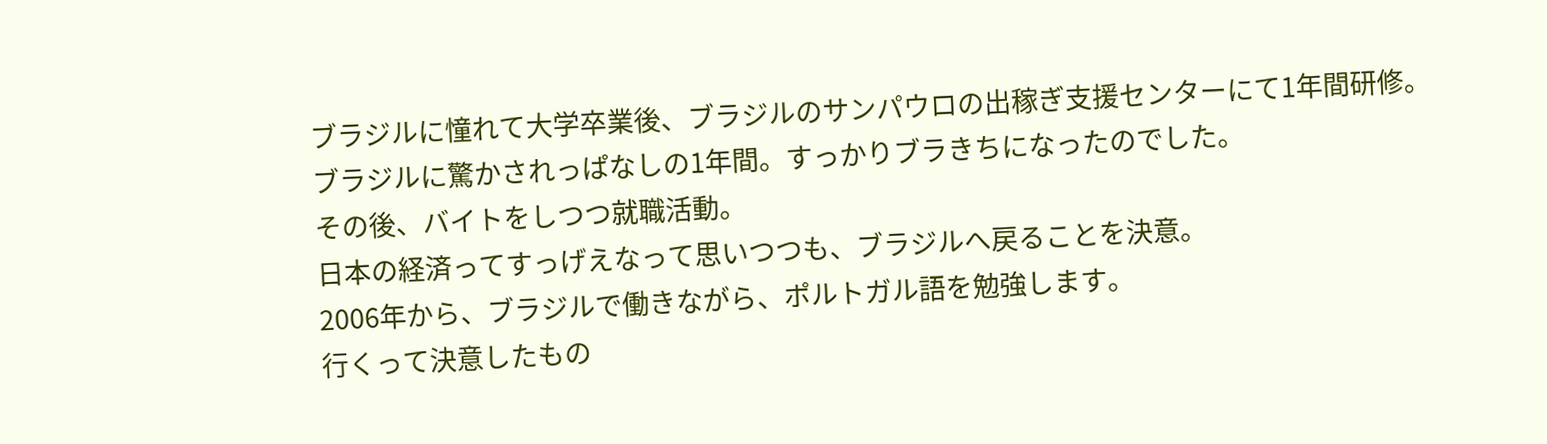ブラジルに憧れて大学卒業後、ブラジルのサンパウロの出稼ぎ支援センターにて1年間研修。
ブラジルに驚かされっぱなしの1年間。すっかりブラきちになったのでした。
その後、バイトをしつつ就職活動。
日本の経済ってすっげえなって思いつつも、ブラジルへ戻ることを決意。
2006年から、ブラジルで働きながら、ポルトガル語を勉強します。
行くって決意したもの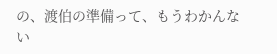の、渡伯の準備って、もうわかんない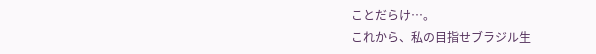ことだらけ…。
これから、私の目指せブラジル生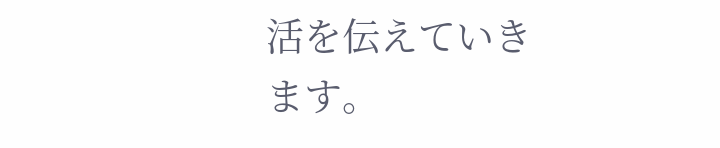活を伝えていきます。